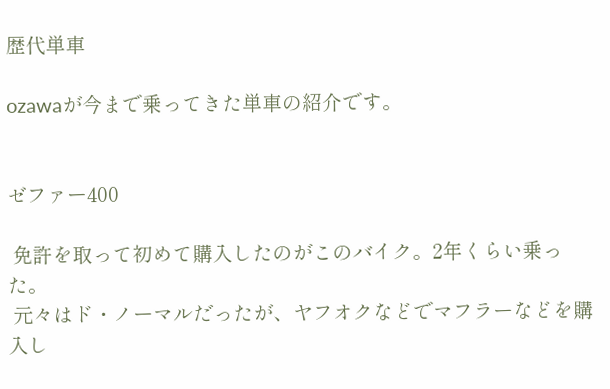歴代単車

ozawaが今まで乗ってきた単車の紹介です。


ゼファー400

 免許を取って初めて購入したのがこのバイク。2年くらい乗った。
 元々はド・ノーマルだったが、ヤフオクなどでマフラーなどを購入し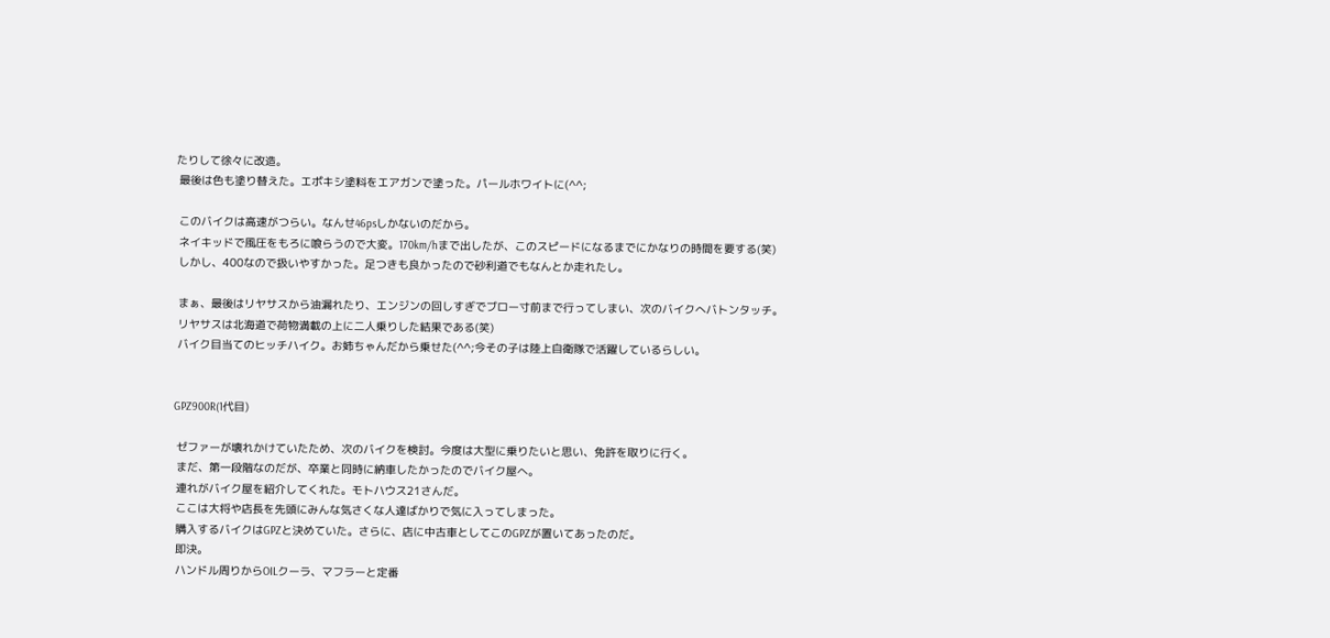たりして徐々に改造。
 最後は色も塗り替えた。エポキシ塗料をエアガンで塗った。パールホワイトに(^^;

 このバイクは高速がつらい。なんせ46psしかないのだから。
 ネイキッドで風圧をもろに喰らうので大変。170km/hまで出したが、このスピードになるまでにかなりの時間を要する(笑)
 しかし、400なので扱いやすかった。足つきも良かったので砂利道でもなんとか走れたし。

 まぁ、最後はリヤサスから油漏れたり、エンジンの回しすぎでブロー寸前まで行ってしまい、次のバイクへバトンタッチ。
 リヤサスは北海道で荷物満載の上に二人乗りした結果である(笑)
 バイク目当てのヒッチハイク。お姉ちゃんだから乗せた(^^;今その子は陸上自衛隊で活躍しているらしい。


GPZ900R(1代目)

 ゼファーが壊れかけていたため、次のバイクを検討。今度は大型に乗りたいと思い、免許を取りに行く。
 まだ、第一段階なのだが、卒業と同時に納車したかったのでバイク屋へ。
 連れがバイク屋を紹介してくれた。モトハウス21さんだ。
 ここは大将や店長を先頭にみんな気さくな人達ばかりで気に入ってしまった。
 購入するバイクはGPZと決めていた。さらに、店に中古車としてこのGPZが置いてあったのだ。
 即決。
 ハンドル周りからOILクーラ、マフラーと定番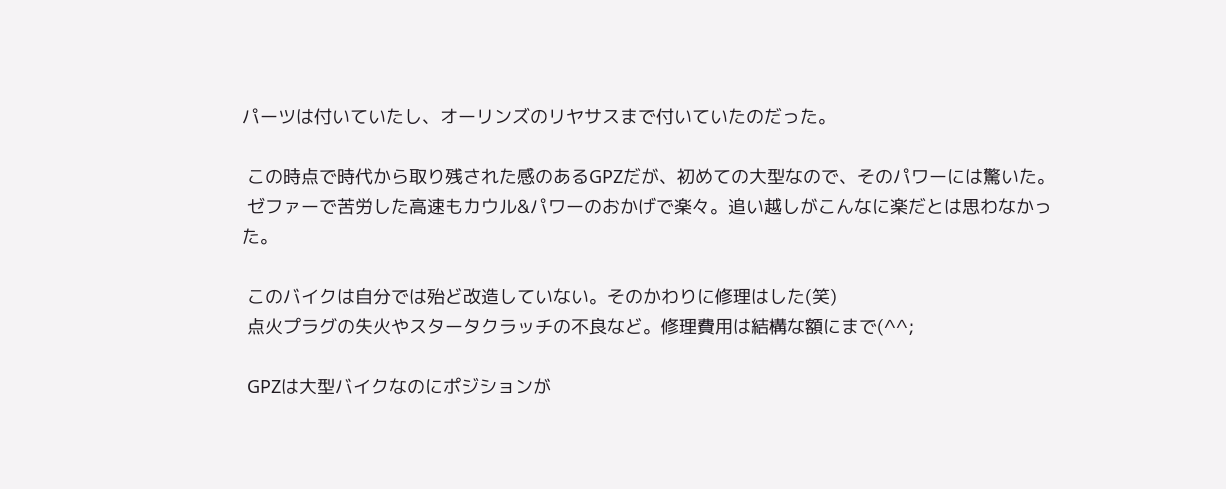パーツは付いていたし、オーリンズのリヤサスまで付いていたのだった。

 この時点で時代から取り残された感のあるGPZだが、初めての大型なので、そのパワーには驚いた。
 ゼファーで苦労した高速もカウル&パワーのおかげで楽々。追い越しがこんなに楽だとは思わなかった。

 このバイクは自分では殆ど改造していない。そのかわりに修理はした(笑)
 点火プラグの失火やスタータクラッチの不良など。修理費用は結構な額にまで(^^;

 GPZは大型バイクなのにポジションが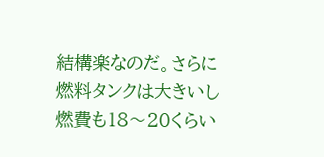結構楽なのだ。さらに燃料タンクは大きいし燃費も18〜20くらい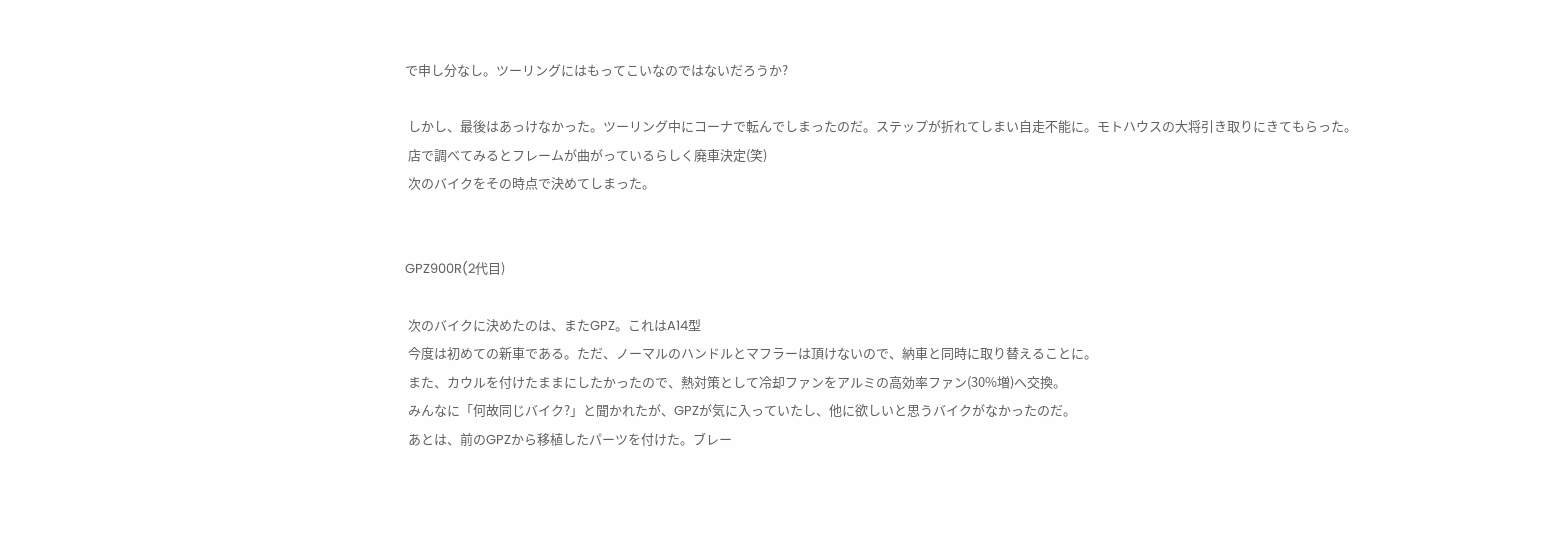で申し分なし。ツーリングにはもってこいなのではないだろうか?

 しかし、最後はあっけなかった。ツーリング中にコーナで転んでしまったのだ。ステップが折れてしまい自走不能に。モトハウスの大将引き取りにきてもらった。
 店で調べてみるとフレームが曲がっているらしく廃車決定(笑)
 次のバイクをその時点で決めてしまった。


GPZ900R(2代目)

 次のバイクに決めたのは、またGPZ。これはA14型
 今度は初めての新車である。ただ、ノーマルのハンドルとマフラーは頂けないので、納車と同時に取り替えることに。
 また、カウルを付けたままにしたかったので、熱対策として冷却ファンをアルミの高効率ファン(30%増)へ交換。
 みんなに「何故同じバイク?」と聞かれたが、GPZが気に入っていたし、他に欲しいと思うバイクがなかったのだ。
 あとは、前のGPZから移植したパーツを付けた。ブレー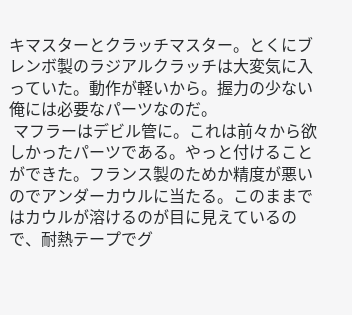キマスターとクラッチマスター。とくにブレンボ製のラジアルクラッチは大変気に入っていた。動作が軽いから。握力の少ない俺には必要なパーツなのだ。
 マフラーはデビル管に。これは前々から欲しかったパーツである。やっと付けることができた。フランス製のためか精度が悪いのでアンダーカウルに当たる。このままではカウルが溶けるのが目に見えているので、耐熱テープでグ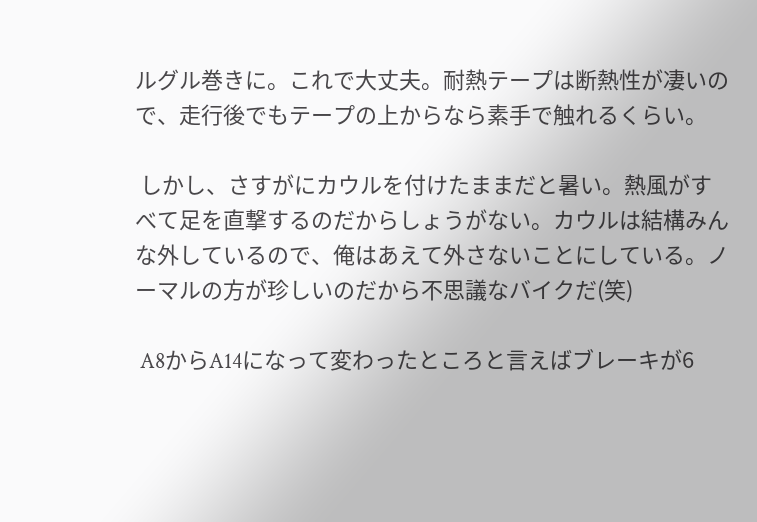ルグル巻きに。これで大丈夫。耐熱テープは断熱性が凄いので、走行後でもテープの上からなら素手で触れるくらい。

 しかし、さすがにカウルを付けたままだと暑い。熱風がすべて足を直撃するのだからしょうがない。カウルは結構みんな外しているので、俺はあえて外さないことにしている。ノーマルの方が珍しいのだから不思議なバイクだ(笑)

 A8からA14になって変わったところと言えばブレーキが6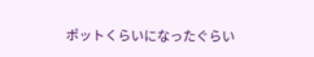ポットくらいになったぐらい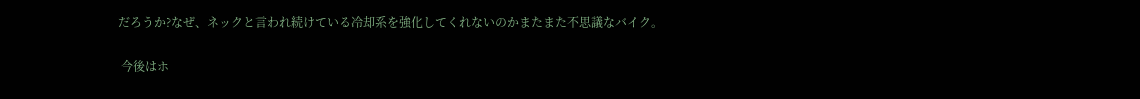だろうか?なぜ、ネックと言われ続けている冷却系を強化してくれないのかまたまた不思議なバイク。

 今後はホ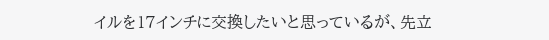イルを17インチに交換したいと思っているが、先立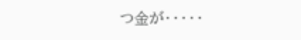つ金が・・・・・